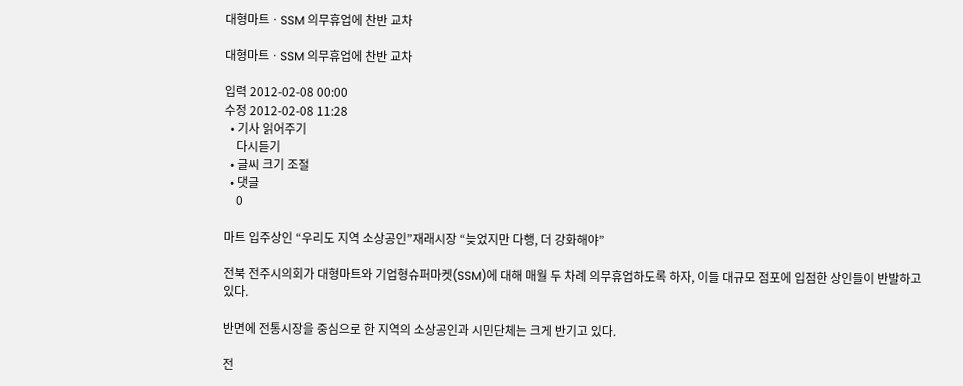대형마트ㆍSSM 의무휴업에 찬반 교차

대형마트ㆍSSM 의무휴업에 찬반 교차

입력 2012-02-08 00:00
수정 2012-02-08 11:28
  • 기사 읽어주기
    다시듣기
  • 글씨 크기 조절
  • 댓글
    0

마트 입주상인 “우리도 지역 소상공인”재래시장 “늦었지만 다행, 더 강화해야”

전북 전주시의회가 대형마트와 기업형슈퍼마켓(SSM)에 대해 매월 두 차례 의무휴업하도록 하자, 이들 대규모 점포에 입점한 상인들이 반발하고 있다.

반면에 전통시장을 중심으로 한 지역의 소상공인과 시민단체는 크게 반기고 있다.

전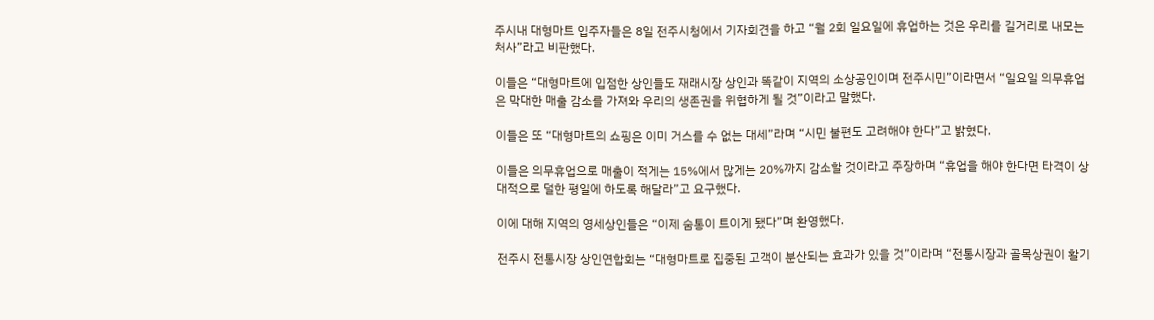주시내 대형마트 입주자들은 8일 전주시청에서 기자회견을 하고 “월 2회 일요일에 휴업하는 것은 우리를 길거리로 내모는 처사”라고 비판했다.

이들은 “대형마트에 입점한 상인들도 재래시장 상인과 똑같이 지역의 소상공인이며 전주시민”이라면서 “일요일 의무휴업은 막대한 매출 감소를 가져와 우리의 생존권을 위협하게 될 것”이라고 말했다.

이들은 또 “대형마트의 쇼핑은 이미 거스를 수 없는 대세”라며 “시민 불편도 고려해야 한다”고 밝혔다.

이들은 의무휴업으로 매출이 적게는 15%에서 많게는 20%까지 감소할 것이라고 주장하며 “휴업을 해야 한다면 타격이 상대적으로 덜한 평일에 하도록 해달라”고 요구했다.

이에 대해 지역의 영세상인들은 “이제 숨통이 트이게 됐다”며 환영했다.

전주시 전통시장 상인연합회는 “대형마트로 집중된 고객이 분산되는 효과가 있을 것”이라며 “전통시장과 골목상권이 활기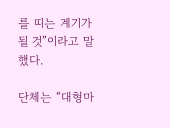를 띠는 계기가 될 것”이라고 말했다.

단체는 “대형마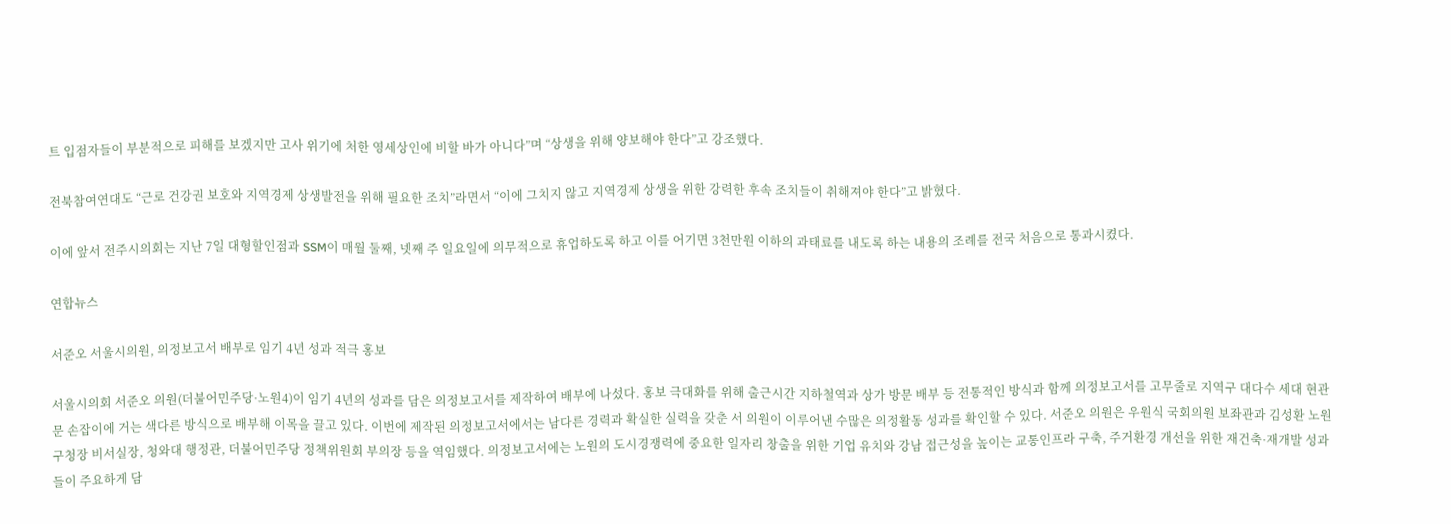트 입점자들이 부분적으로 피해를 보겠지만 고사 위기에 처한 영세상인에 비할 바가 아니다”며 “상생을 위해 양보해야 한다”고 강조했다.

전북참여연대도 “근로 건강권 보호와 지역경제 상생발전을 위해 필요한 조치”라면서 “이에 그치지 않고 지역경제 상생을 위한 강력한 후속 조치들이 취해져야 한다”고 밝혔다.

이에 앞서 전주시의회는 지난 7일 대형할인점과 SSM이 매월 둘째, 넷째 주 일요일에 의무적으로 휴업하도록 하고 이를 어기면 3천만원 이하의 과태료를 내도록 하는 내용의 조례를 전국 처음으로 통과시켰다.

연합뉴스

서준오 서울시의원, 의정보고서 배부로 임기 4년 성과 적극 홍보

서울시의회 서준오 의원(더불어민주당·노원4)이 임기 4년의 성과를 담은 의정보고서를 제작하여 배부에 나섰다. 홍보 극대화를 위해 출근시간 지하철역과 상가 방문 배부 등 전통적인 방식과 함께 의정보고서를 고무줄로 지역구 대다수 세대 현관문 손잡이에 거는 색다른 방식으로 배부해 이목을 끌고 있다. 이번에 제작된 의정보고서에서는 남다른 경력과 확실한 실력을 갖춘 서 의원이 이루어낸 수많은 의정활동 성과를 확인할 수 있다. 서준오 의원은 우원식 국회의원 보좌관과 김성환 노원구청장 비서실장, 청와대 행정관, 더불어민주당 정책위원회 부의장 등을 역임했다. 의정보고서에는 노원의 도시경쟁력에 중요한 일자리 창출을 위한 기업 유치와 강남 접근성을 높이는 교통인프라 구축, 주거환경 개선을 위한 재건축·재개발 성과들이 주요하게 담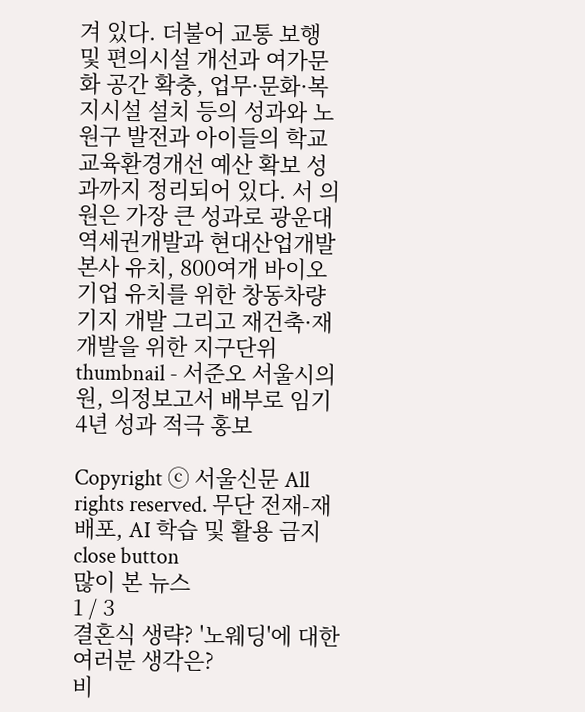겨 있다. 더불어 교통 보행 및 편의시설 개선과 여가문화 공간 확충, 업무·문화·복지시설 설치 등의 성과와 노원구 발전과 아이들의 학교 교육환경개선 예산 확보 성과까지 정리되어 있다. 서 의원은 가장 큰 성과로 광운대역세권개발과 현대산업개발 본사 유치, 800여개 바이오기업 유치를 위한 창동차량기지 개발 그리고 재건축·재개발을 위한 지구단위
thumbnail - 서준오 서울시의원, 의정보고서 배부로 임기 4년 성과 적극 홍보

Copyright ⓒ 서울신문 All rights reserved. 무단 전재-재배포, AI 학습 및 활용 금지
close button
많이 본 뉴스
1 / 3
결혼식 생략? '노웨딩'에 대한 여러분 생각은?
비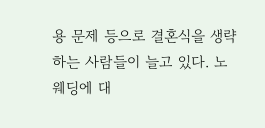용 문제 등으로 결혼식을 생략하는 사람들이 늘고 있다. 노웨딩에 대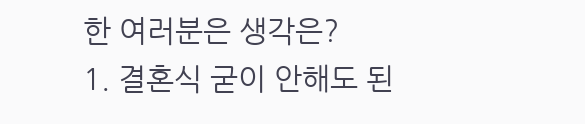한 여러분은 생각은?
1. 결혼식 굳이 안해도 된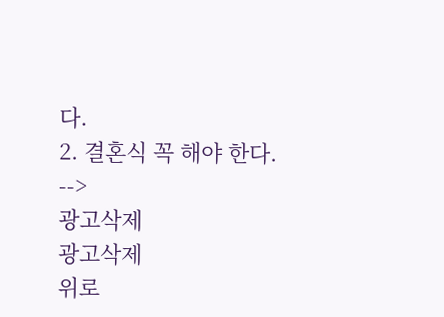다.
2. 결혼식 꼭 해야 한다.
-->
광고삭제
광고삭제
위로